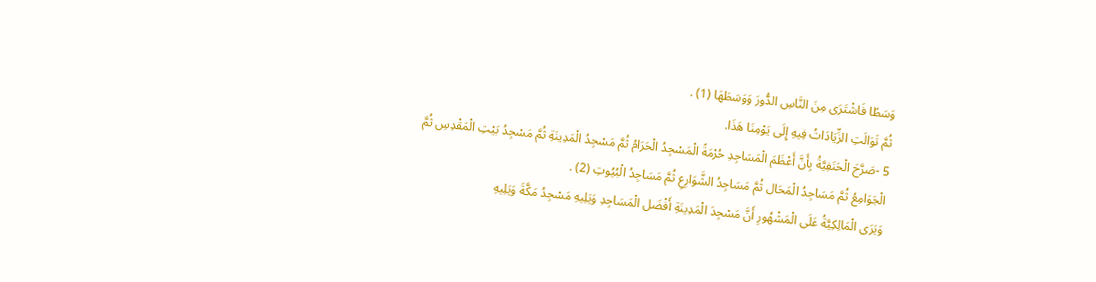وَسَطًا فَاشْتَرَى مِنَ النَّاسِ الدُّورَ وَوَسَطَهَا (1) .
ثُمَّ تَوَالَتِ الزِّيَادَاتُ فِيهِ إِلَى يَوْمِنَا هَذَا.
5 -صَرَّحَ الْحَنَفِيَّةُ بِأَنَّ أَعْظَمَ الْمَسَاجِدِ حُرْمَةً الْمَسْجِدُ الْحَرَامُ ثُمَّ مَسْجِدُ الْمَدِينَةِ ثُمَّ مَسْجِدُ بَيْتِ الْمَقْدِسِ ثُمَّ الْجَوَامِعُ ثُمَّ مَسَاجِدُ الْمَحَال ثُمَّ مَسَاجِدُ الشَّوَارِعِ ثُمَّ مَسَاجِدُ الْبُيُوتِ (2) .
وَيَرَى الْمَالِكِيَّةُ عَلَى الْمَشْهُورِ أَنَّ مَسْجِدَ الْمَدِينَةِ أَفْضَل الْمَسَاجِدِ وَيَلِيهِ مَسْجِدُ مَكَّةَ وَيَلِيهِ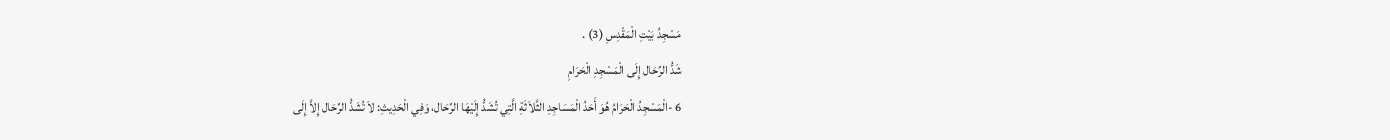مَسْجِدُ بَيْتِ الْمَقْدِسِ (3) .
شَدُّ الرِّحَال إِلَى الْمَسْجِدِ الْحَرَامِ
6 -الْمَسْجِدُ الْحَرَامُ هُوَ أَحَدُ الْمَسَاجِدِ الثَّلاَثَةِ الَّتِي تُشَدُّ إِلَيْهَا الرِّحَال، وَفِي الْحَدِيثِ: لاَ تُشَدُّ الرِّحَال إِلاَّ إِلَى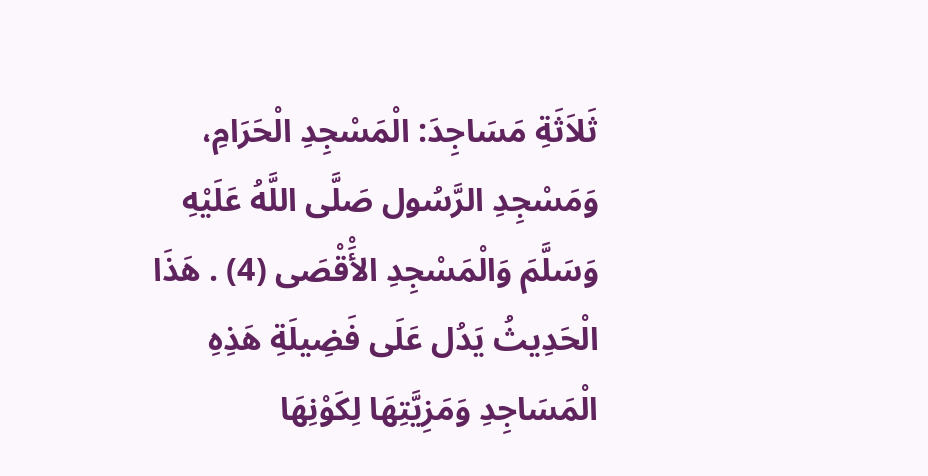ثَلاَثَةِ مَسَاجِدَ: الْمَسْجِدِ الْحَرَامِ، وَمَسْجِدِ الرَّسُول صَلَّى اللَّهُ عَلَيْهِ وَسَلَّمَ وَالْمَسْجِدِ الأَْقْصَى (4) . هَذَا الْحَدِيثُ يَدُل عَلَى فَضِيلَةِ هَذِهِ الْمَسَاجِدِ وَمَزِيَّتِهَا لِكَوْنِهَا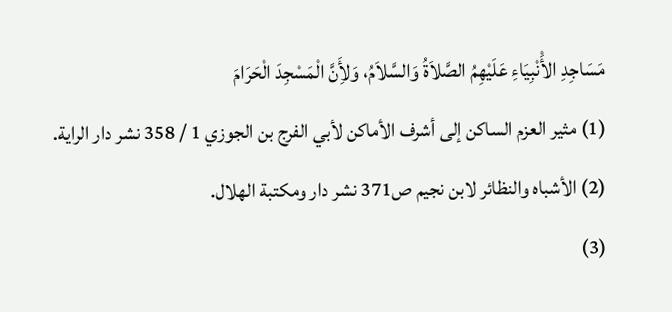مَسَاجِدِ الأَْنْبِيَاءِ عَلَيْهِمُ الصَّلاَةُ وَالسَّلاَمُ، وَلأَِنَّ الْمَسْجِدَ الْحَرَامَ
(1) مثير العزم الساكن إلى أشرف الأماكن لأبي الفرج بن الجوزي 1 / 358 نشر دار الراية.
(2) الأشباه والنظائر لابن نجيم ص371 نشر دار ومكتبة الهلال.
(3)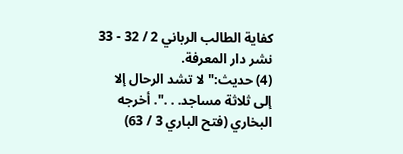كفاية الطالب الرباني 2 / 32 - 33 نشر دار المعرفة.
(4) حديث:"لا تشد الرحال إلا إلى ثلاثة مساجد. . .". أخرجه البخاري (فتح الباري 3 / 63)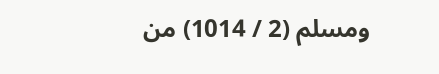ومسلم (2 / 1014) من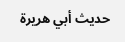حديث أبي هريرة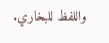واللفظ للبخاري.